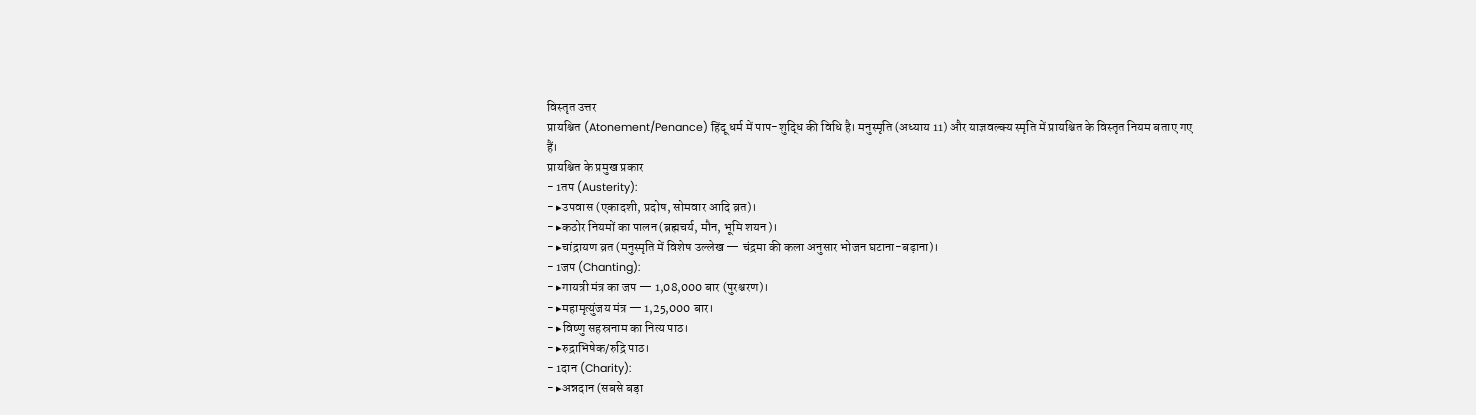विस्तृत उत्तर
प्रायश्चित (Atonement/Penance) हिंदू धर्म में पाप-शुद्धि की विधि है। मनुस्मृति (अध्याय 11) और याज्ञवल्क्य स्मृति में प्रायश्चित के विस्तृत नियम बताए गए हैं।
प्रायश्चित के प्रमुख प्रकार
- 1तप (Austerity):
- ▸उपवास (एकादशी, प्रदोष, सोमवार आदि व्रत)।
- ▸कठोर नियमों का पालन (ब्रह्मचर्य, मौन, भूमि शयन)।
- ▸चांद्रायण व्रत (मनुस्मृति में विशेष उल्लेख — चंद्रमा की कला अनुसार भोजन घटाना-बढ़ाना)।
- 1जप (Chanting):
- ▸गायत्री मंत्र का जप — 1,08,000 बार (पुरश्चरण)।
- ▸महामृत्युंजय मंत्र — 1,25,000 बार।
- ▸विष्णु सहस्रनाम का नित्य पाठ।
- ▸रुद्राभिषेक/रुद्रि पाठ।
- 1दान (Charity):
- ▸अन्नदान (सबसे बड़ा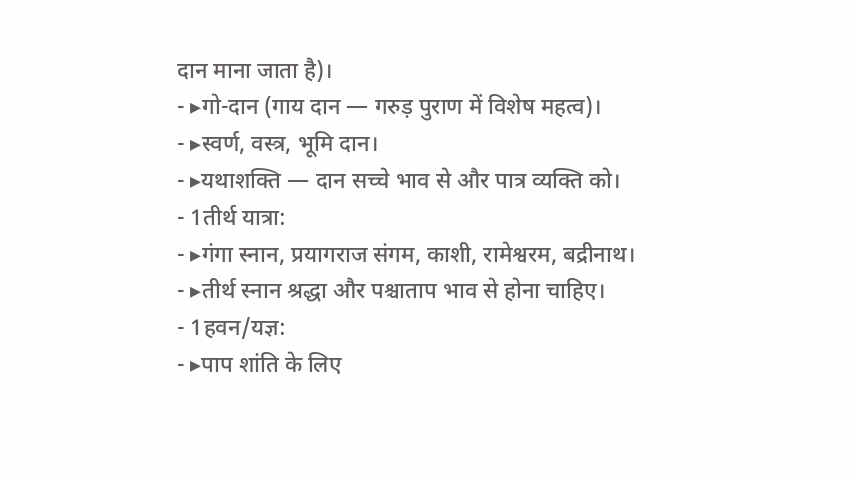दान माना जाता है)।
- ▸गो-दान (गाय दान — गरुड़ पुराण में विशेष महत्व)।
- ▸स्वर्ण, वस्त्र, भूमि दान।
- ▸यथाशक्ति — दान सच्चे भाव से और पात्र व्यक्ति को।
- 1तीर्थ यात्रा:
- ▸गंगा स्नान, प्रयागराज संगम, काशी, रामेश्वरम, बद्रीनाथ।
- ▸तीर्थ स्नान श्रद्धा और पश्चाताप भाव से होना चाहिए।
- 1हवन/यज्ञ:
- ▸पाप शांति के लिए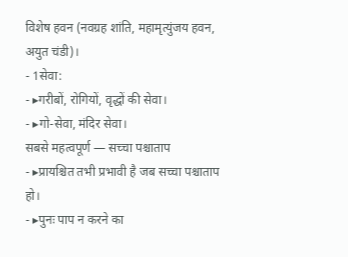विशेष हवन (नवग्रह शांति, महामृत्युंजय हवन, अयुत चंडी)।
- 1सेवा:
- ▸गरीबों, रोगियों, वृद्धों की सेवा।
- ▸गो-सेवा, मंदिर सेवा।
सबसे महत्वपूर्ण — सच्चा पश्चाताप
- ▸प्रायश्चित तभी प्रभावी है जब सच्चा पश्चाताप हो।
- ▸पुनः पाप न करने का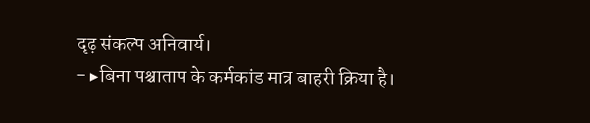दृढ़ संकल्प अनिवार्य।
- ▸बिना पश्चाताप के कर्मकांड मात्र बाहरी क्रिया है।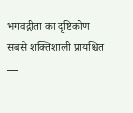भगवद्गीता का दृष्टिकोण
सबसे शक्तिशाली प्रायश्चित —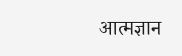आत्मज्ञान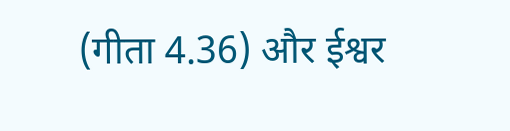(गीता 4.36) और ईश्वर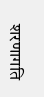शरणागति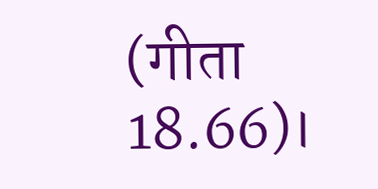(गीता 18.66)।